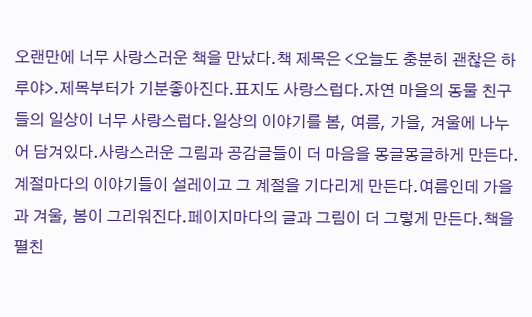오랜만에 너무 사랑스러운 책을 만났다.책 제목은 <오늘도 충분히 괜찮은 하루야>.제목부터가 기분좋아진다.표지도 사랑스럽다.자연 마을의 동물 친구들의 일상이 너무 사랑스럽다.일상의 이야기를 봄, 여름, 가을, 겨울에 나누어 담겨있다.사랑스러운 그림과 공감글들이 더 마음을 몽글몽글하게 만든다.계절마다의 이야기들이 설레이고 그 계절을 기다리게 만든다.여름인데 가을과 겨울, 봄이 그리워진다.페이지마다의 글과 그림이 더 그렇게 만든다.책을 펼친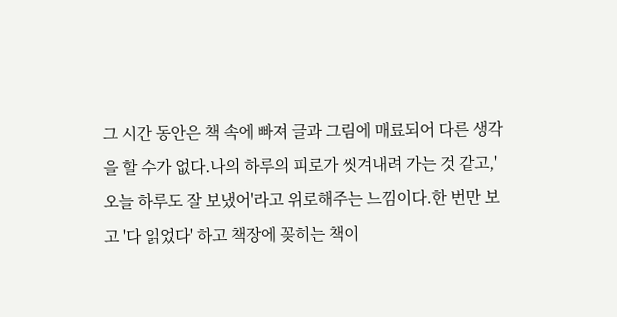그 시간 동안은 책 속에 빠져 글과 그림에 매료되어 다른 생각을 할 수가 없다.나의 하루의 피로가 씻겨내려 가는 것 같고,'오늘 하루도 잘 보냈어'라고 위로해주는 느낌이다.한 번만 보고 '다 읽었다' 하고 책장에 꽂히는 책이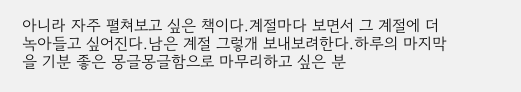아니라 자주 펼쳐보고 싶은 책이다.계절마다 보면서 그 계절에 더 녹아들고 싶어진다.남은 계절 그렇개 보내보려한다.하루의 마지막을 기분 좋은 몽글몽글함으로 마무리하고 싶은 분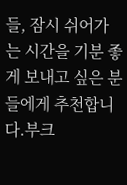들, 잠시 쉬어가는 시간을 기분 좋게 보내고 싶은 분들에게 추천합니다.부크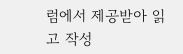럼에서 제공받아 읽고 작성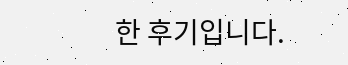한 후기입니다.